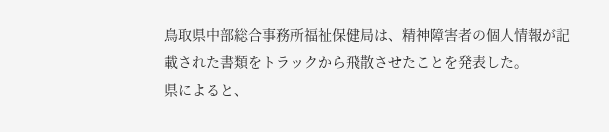鳥取県中部総合事務所福祉保健局は、精神障害者の個人情報が記載された書類をトラックから飛散させたことを発表した。
県によると、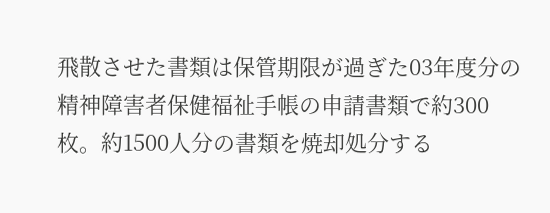飛散させた書類は保管期限が過ぎた03年度分の精神障害者保健福祉手帳の申請書類で約300枚。約1500人分の書類を焼却処分する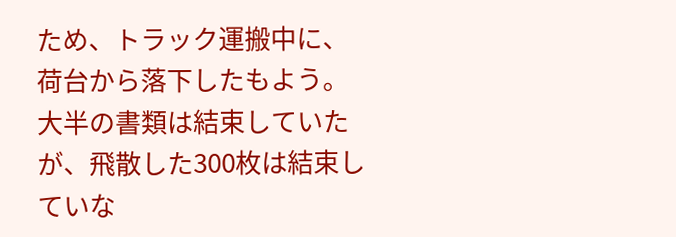ため、トラック運搬中に、荷台から落下したもよう。
大半の書類は結束していたが、飛散した300枚は結束していな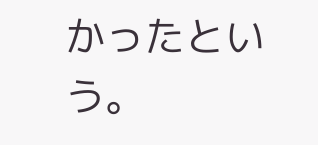かったという。